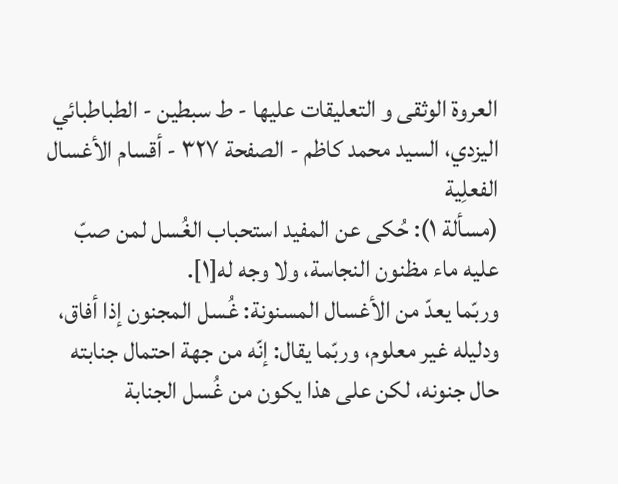العروة الوثقی و التعليقات عليها - ط سبطین - الطباطبائي اليزدي، السيد محمد كاظم - الصفحة ٣٢٧ - أقسام الأغسال الفعلِیة
(مسألة ١): حُکی عن المفید استحباب الغُسل لمن صبّ علیه ماء مظنون النجاسة، ولا وجه له[١].
وربّما یعدّ من الأغسال المسنونة: غُسل المجنون إذا أفاق، ودلیله غیر معلوم، وربّما یقال: إنّه من جهة احتمال جنابته حال جنونه، لکن علی هذا یکون من غُسل الجنابة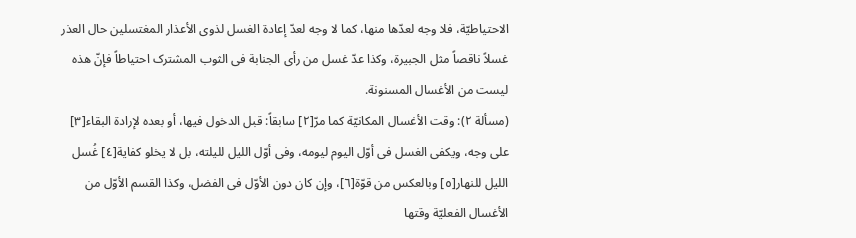الاحتیاطیّة، فلا وجه لعدّها منها، کما لا وجه لعدّ إعادة الغسل لذوی الأعذار المغتسلین حال العذر غسلاً ناقصاً مثل الجبیرة، وکذا عدّ غسل من رأی الجنابة فی الثوب المشترک احتیاطاً فإنّ هذه لیست من الأغسال المسنونة.
(مسألة ٢): وقت الأغسال المکانیّة کما مرّ[٢] سابقاً: قبل الدخول فیها، أو بعده لإرادة البقاء[٣] علی وجه، ویکفی الغسل فی أوّل الیوم لیومه، وفی أوّل اللیل للیلته، بل لا یخلو کفایة[٤] غُسل اللیل للنهار[٥] وبالعکس من قوّة[٦]، وإن کان دون الأوّل فی الفضل، وکذا القسم الأوّل من الأغسال الفعلیّة وقتها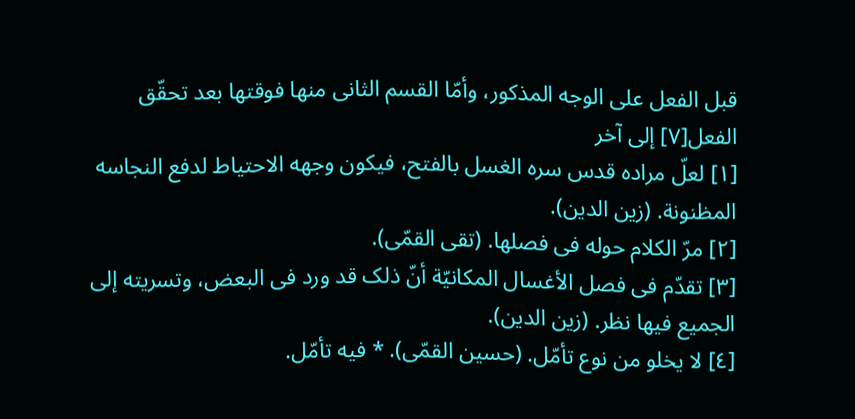قبل الفعل علی الوجه المذکور، وأمّا القسم الثانی منها فوقتها بعد تحقّق الفعل[٧] إلی آخر
[١] لعلّ مراده قدس سره الغسل بالفتح، فیکون وجهه الاحتیاط لدفع النجاسه المظنونة. (زین الدین).
[٢] مرّ الکلام حوله فی فصلها. (تقی القمّی).
[٣] تقدّم فی فصل الأغسال المکانیّة أنّ ذلک قد ورد فی البعض، وتسریته إلی الجمیع فیها نظر. (زین الدین).
[٤] لا یخلو من نوع تأمّل. (حسین القمّی). * فیه تأمّل.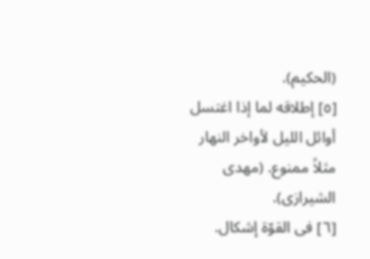(الحکیم).
[٥] إطلاقه لما إذا اغتسل أوائل اللیل لأواخر النهار مثلاً ممنوع. (مهدی الشیرازی).
[٦] فی القوّة إشکال.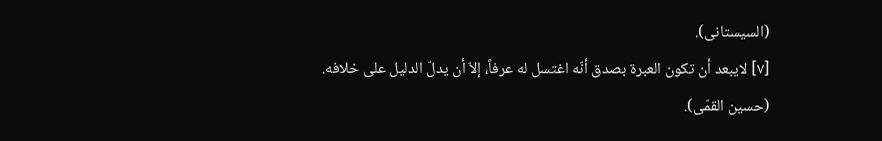(السیستانی).
[٧] لایبعد أن تکون العبرة بصدق أنّه اغتسل له عرفاً، إلاّ أن یدلّ الدلیل علی خلافه. (حسین القمّی).